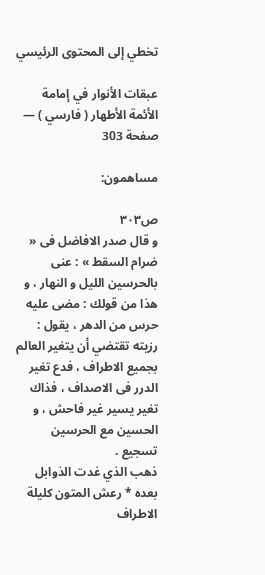تخطي إلى المحتوى الرئيسي

عبقات الأنوار في إمامة الأئمة الأطهار ( فارسي ) — صفحة 303

مساهمون:

ص٣٠٣
و قال صدر الافاضل فى « ضرام السقط » : عنى بالحرسين الليل و النهار ، و هذا من قولك : مضى عليه حرس من الدهر ، يقول : رزيته تقتضي أن يتغير العالم بجميع الاطراف ، فدع تغير الدرر فى الاصداف ، فذاك تغير يسير غير فاحش ، و الحسين مع الحرسين تسجيع .
ذهب الذي غدت الذوابل بعده * رعش المتون كليلة الاطراف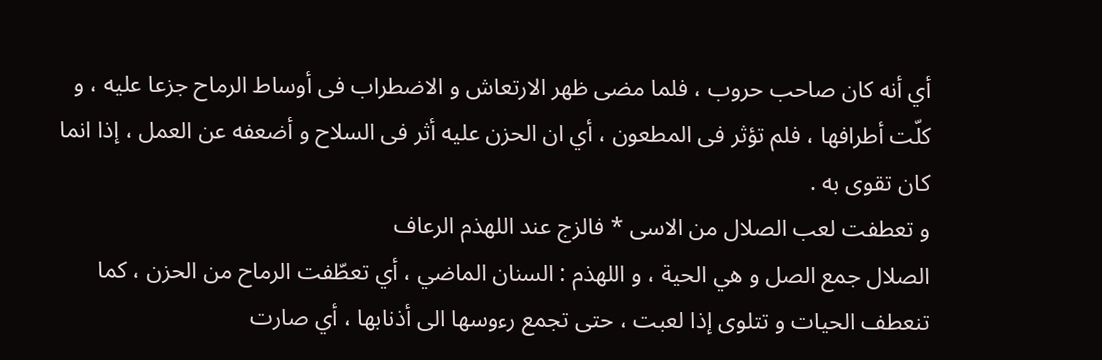أي أنه كان صاحب حروب ، فلما مضى ظهر الارتعاش و الاضطراب فى أوساط الرماح جزعا عليه ، و كلّت أطرافها ، فلم تؤثر فى المطعون ، أي ان الحزن عليه أثر فى السلاح و أضعفه عن العمل ، إذا انما كان تقوى به .
و تعطفت لعب الصلال من الاسى * فالزج عند اللهذم الرعاف
الصلال جمع الصل و هي الحية ، و اللهذم : السنان الماضي ، أي تعطّفت الرماح من الحزن ، كما تنعطف الحيات و تتلوى إذا لعبت ، حتى تجمع رءوسها الى أذنابها ، أي صارت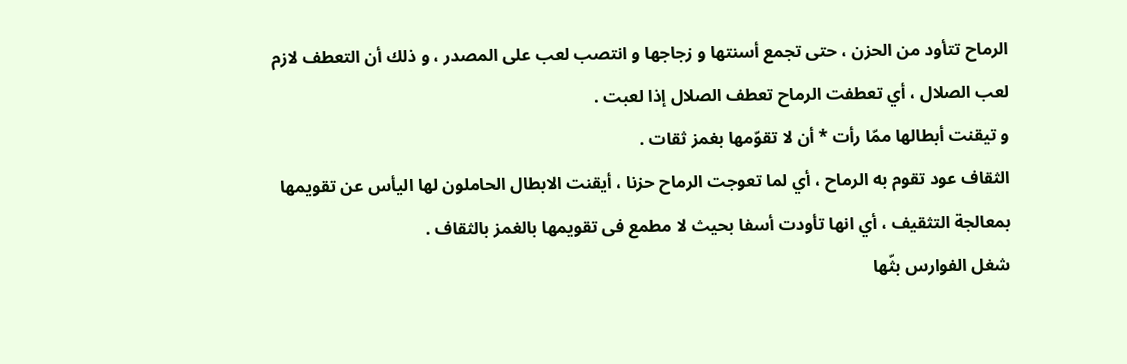الرماح تتأود من الحزن ، حتى تجمع أسنتها و زجاجها و انتصب لعب على المصدر ، و ذلك أن التعطف لازم لعب الصلال ، أي تعطفت الرماح تعطف الصلال إذا لعبت .
و تيقنت أبطالها ممّا رأت * أن لا تقوّمها بغمز ثقات .
الثقاف عود تقوم به الرماح ، أي لما تعوجت الرماح حزنا ، أيقنت الابطال الحاملون لها اليأس عن تقويمها بمعالجة التثقيف ، أي انها تأودت أسفا بحيث لا مطمع فى تقويمها بالغمز بالثقاف .
شغل الفوارس بثّها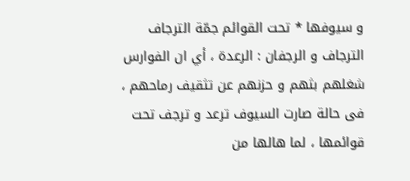و سيوفها * تحت القوائم جمّة الترجاف
الترجاف و الرجفان : الرعدة ، أي ان الفوارس شغلهم بثهم و حزنهم عن تثقيف رماحهم ، فى حالة صارت السيوف ترعد و ترجف تحت قوائمها ، لما هالها من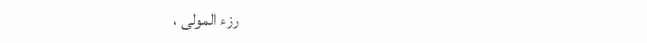رزء المولى ،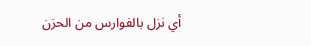أي نزل بالفوارس من الحزن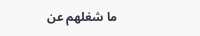ما شغلهم عن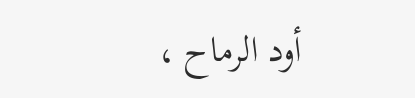أود الرماح ،